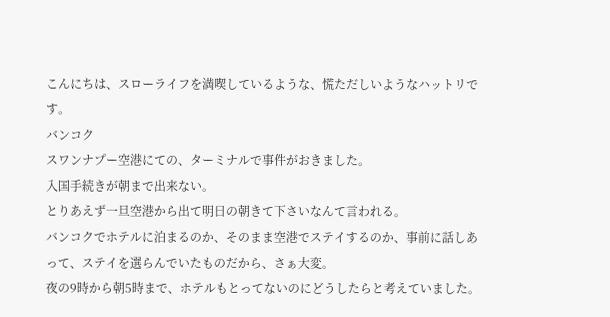こんにちは、スローライフを満喫しているような、慌ただしいようなハットリです。
バンコク
スワンナプー空港にての、ターミナルで事件がおきました。
入国手続きが朝まで出来ない。
とりあえず一旦空港から出て明日の朝きて下さいなんて言われる。
バンコクでホテルに泊まるのか、そのまま空港でステイするのか、事前に話しあって、ステイを選らんでいたものだから、さぁ大変。
夜の9時から朝5時まで、ホテルもとってないのにどうしたらと考えていました。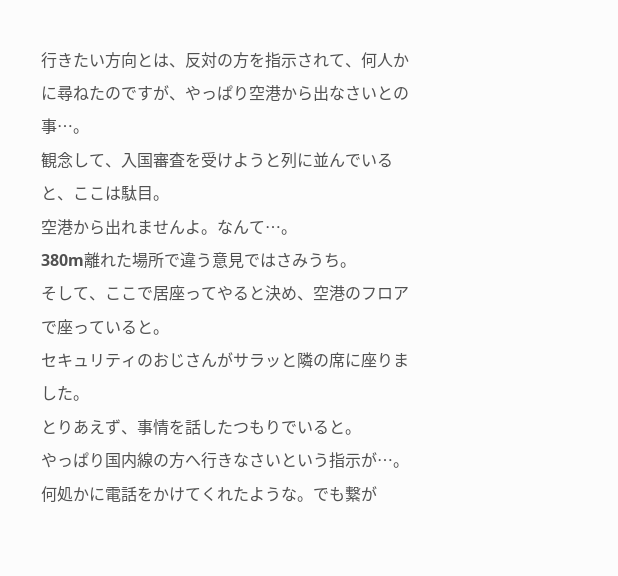行きたい方向とは、反対の方を指示されて、何人かに尋ねたのですが、やっぱり空港から出なさいとの事…。
観念して、入国審査を受けようと列に並んでいると、ここは駄目。
空港から出れませんよ。なんて…。
380m離れた場所で違う意見ではさみうち。
そして、ここで居座ってやると決め、空港のフロアで座っていると。
セキュリティのおじさんがサラッと隣の席に座りました。
とりあえず、事情を話したつもりでいると。
やっぱり国内線の方へ行きなさいという指示が…。
何処かに電話をかけてくれたような。でも繋が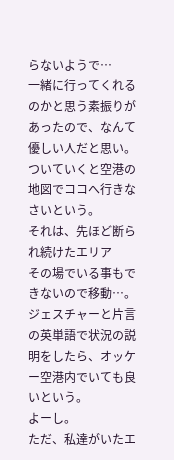らないようで…
一緒に行ってくれるのかと思う素振りがあったので、なんて優しい人だと思い。
ついていくと空港の地図でココへ行きなさいという。
それは、先ほど断られ続けたエリア
その場でいる事もできないので移動…。
ジェスチャーと片言の英単語で状況の説明をしたら、オッケー空港内でいても良いという。
よーし。
ただ、私達がいたエ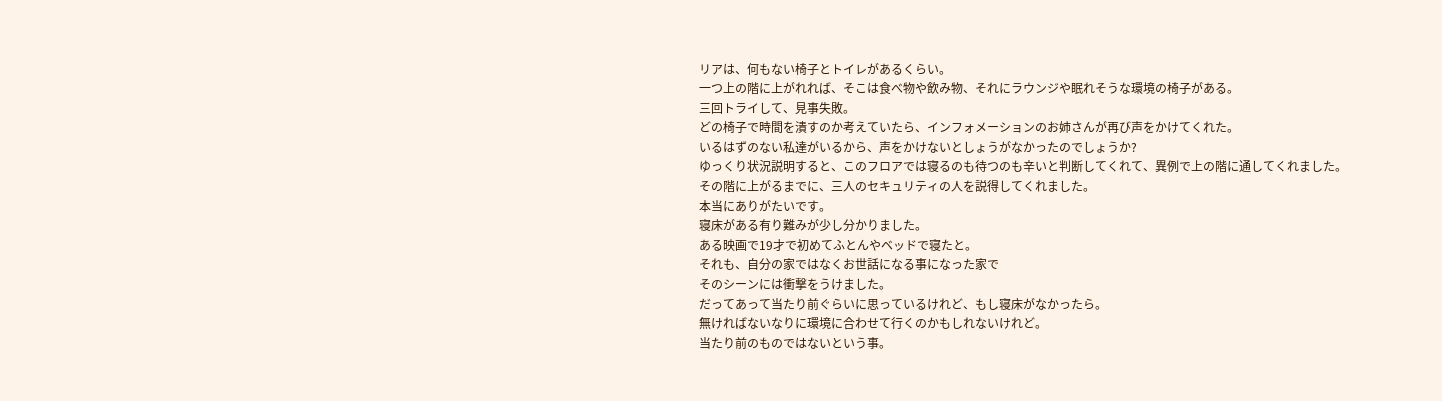リアは、何もない椅子とトイレがあるくらい。
一つ上の階に上がれれば、そこは食べ物や飲み物、それにラウンジや眠れそうな環境の椅子がある。
三回トライして、見事失敗。
どの椅子で時間を潰すのか考えていたら、インフォメーションのお姉さんが再び声をかけてくれた。
いるはずのない私達がいるから、声をかけないとしょうがなかったのでしょうか?
ゆっくり状況説明すると、このフロアでは寝るのも待つのも辛いと判断してくれて、異例で上の階に通してくれました。
その階に上がるまでに、三人のセキュリティの人を説得してくれました。
本当にありがたいです。
寝床がある有り難みが少し分かりました。
ある映画で19才で初めてふとんやベッドで寝たと。
それも、自分の家ではなくお世話になる事になった家で
そのシーンには衝撃をうけました。
だってあって当たり前ぐらいに思っているけれど、もし寝床がなかったら。
無ければないなりに環境に合わせて行くのかもしれないけれど。
当たり前のものではないという事。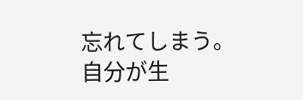忘れてしまう。
自分が生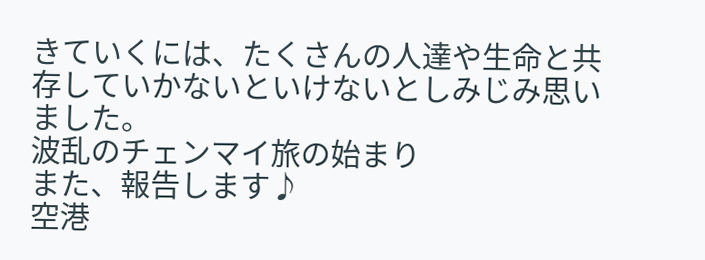きていくには、たくさんの人達や生命と共存していかないといけないとしみじみ思いました。
波乱のチェンマイ旅の始まり
また、報告します♪
空港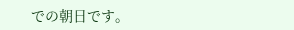での朝日です。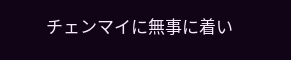チェンマイに無事に着い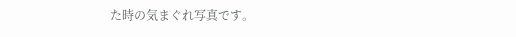た時の気まぐれ写真です。